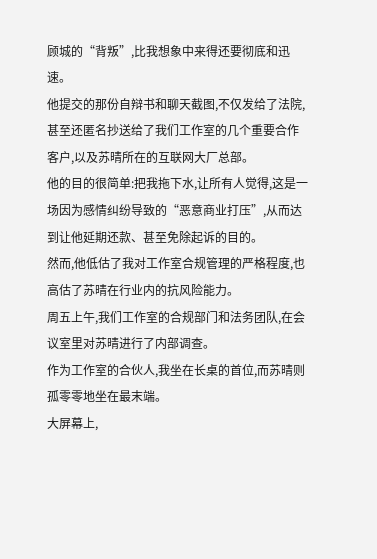顾城的“背叛”,比我想象中来得还要彻底和迅速。
他提交的那份自辩书和聊天截图,不仅发给了法院,甚至还匿名抄送给了我们工作室的几个重要合作客户,以及苏晴所在的互联网大厂总部。
他的目的很简单:把我拖下水,让所有人觉得,这是一场因为感情纠纷导致的“恶意商业打压”,从而达到让他延期还款、甚至免除起诉的目的。
然而,他低估了我对工作室合规管理的严格程度,也高估了苏晴在行业内的抗风险能力。
周五上午,我们工作室的合规部门和法务团队,在会议室里对苏晴进行了内部调查。
作为工作室的合伙人,我坐在长桌的首位,而苏晴则孤零零地坐在最末端。
大屏幕上,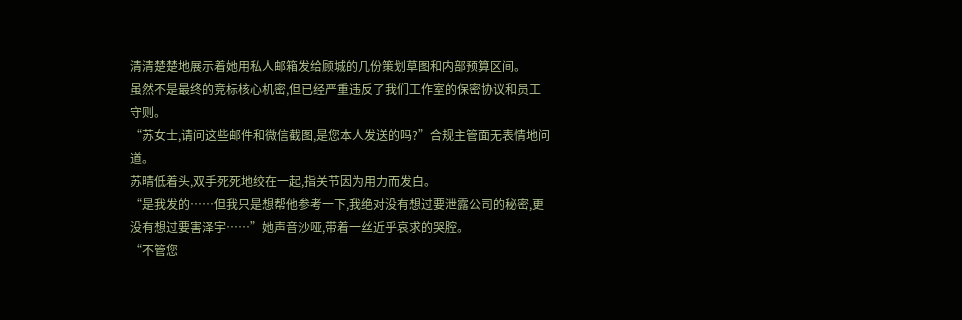清清楚楚地展示着她用私人邮箱发给顾城的几份策划草图和内部预算区间。
虽然不是最终的竞标核心机密,但已经严重违反了我们工作室的保密协议和员工守则。
“苏女士,请问这些邮件和微信截图,是您本人发送的吗?”合规主管面无表情地问道。
苏晴低着头,双手死死地绞在一起,指关节因为用力而发白。
“是我发的……但我只是想帮他参考一下,我绝对没有想过要泄露公司的秘密,更没有想过要害泽宇……”她声音沙哑,带着一丝近乎哀求的哭腔。
“不管您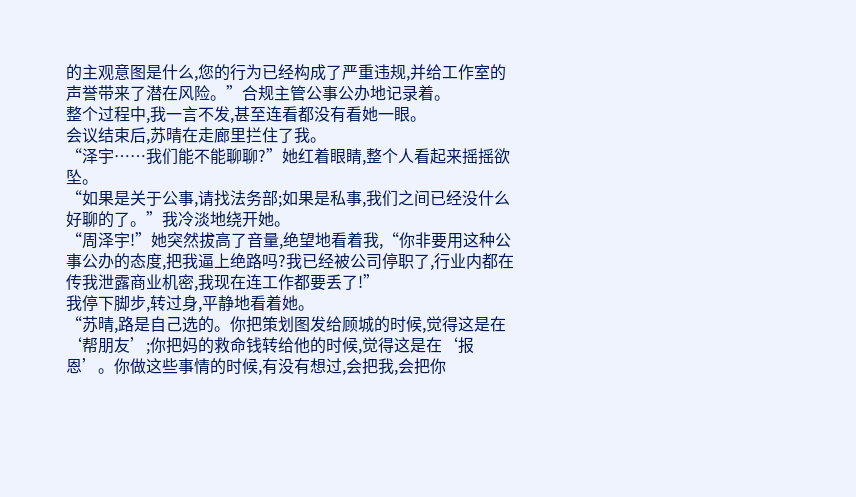的主观意图是什么,您的行为已经构成了严重违规,并给工作室的声誉带来了潜在风险。”合规主管公事公办地记录着。
整个过程中,我一言不发,甚至连看都没有看她一眼。
会议结束后,苏晴在走廊里拦住了我。
“泽宇……我们能不能聊聊?”她红着眼睛,整个人看起来摇摇欲坠。
“如果是关于公事,请找法务部;如果是私事,我们之间已经没什么好聊的了。”我冷淡地绕开她。
“周泽宇!”她突然拔高了音量,绝望地看着我,“你非要用这种公事公办的态度,把我逼上绝路吗?我已经被公司停职了,行业内都在传我泄露商业机密,我现在连工作都要丢了!”
我停下脚步,转过身,平静地看着她。
“苏晴,路是自己选的。你把策划图发给顾城的时候,觉得这是在‘帮朋友’;你把妈的救命钱转给他的时候,觉得这是在‘报恩’。你做这些事情的时候,有没有想过,会把我,会把你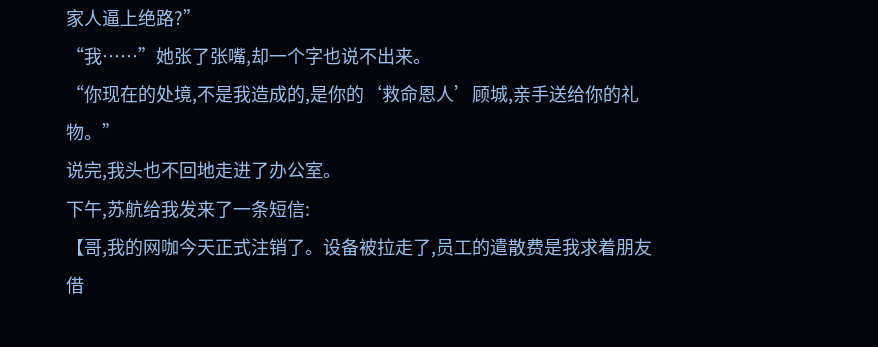家人逼上绝路?”
“我……”她张了张嘴,却一个字也说不出来。
“你现在的处境,不是我造成的,是你的‘救命恩人’顾城,亲手送给你的礼物。”
说完,我头也不回地走进了办公室。
下午,苏航给我发来了一条短信:
【哥,我的网咖今天正式注销了。设备被拉走了,员工的遣散费是我求着朋友借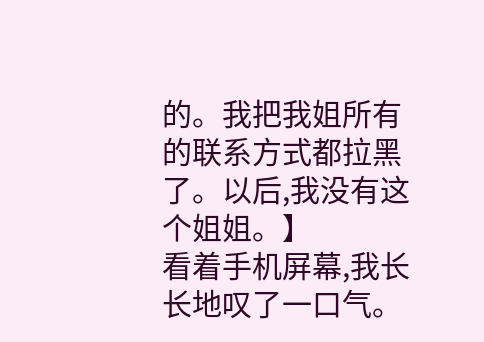的。我把我姐所有的联系方式都拉黑了。以后,我没有这个姐姐。】
看着手机屏幕,我长长地叹了一口气。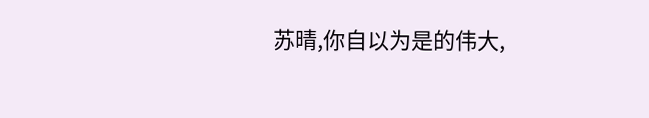苏晴,你自以为是的伟大,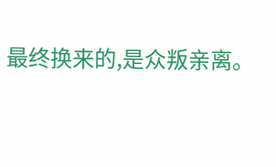最终换来的,是众叛亲离。